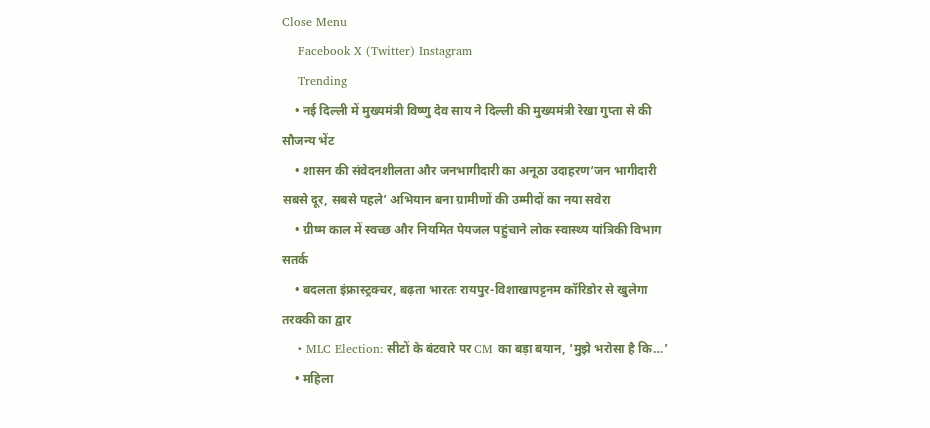Close Menu
    Facebook X (Twitter) Instagram
    Trending
    • नई दिल्ली में मुख्यमंत्री विष्णु देव साय ने दिल्ली की मुख्यमंत्री रेखा गुप्ता से की सौजन्य भेंट
    • शासन की संवेदनशीलता और जनभागीदारी का अनूठा उदाहरण‘जन भागीदारी सबसे दूर, सबसे पहले’ अभियान बना ग्रामीणों की उम्मीदों का नया सवेरा
    • ग्रीष्म काल में स्वच्छ और नियमित पेयजल पहुंचाने लोक स्वास्थ्य यांत्रिकी विभाग सतर्क
    • बदलता इंफ्रास्ट्रक्चर, बढ़ता भारतः रायपुर-विशाखापट्टनम कॉरिडोर से खुलेगा तरक्की का द्वार
    • MLC Election: सीटों के बंटवारे पर CM का बड़ा बयान, ‘मुझे भरोसा है कि…’
    • महिला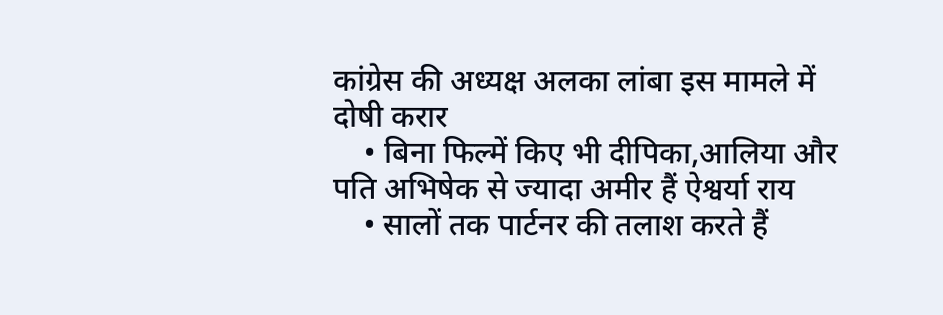कांग्रेस की अध्यक्ष अलका लांबा इस मामले में दोषी करार
    • बिना फिल्में किए भी दीपिका,आलिया और पति अभिषेक से ज्यादा अमीर हैं ऐश्वर्या राय
    • सालों तक पार्टनर की तलाश करते हैं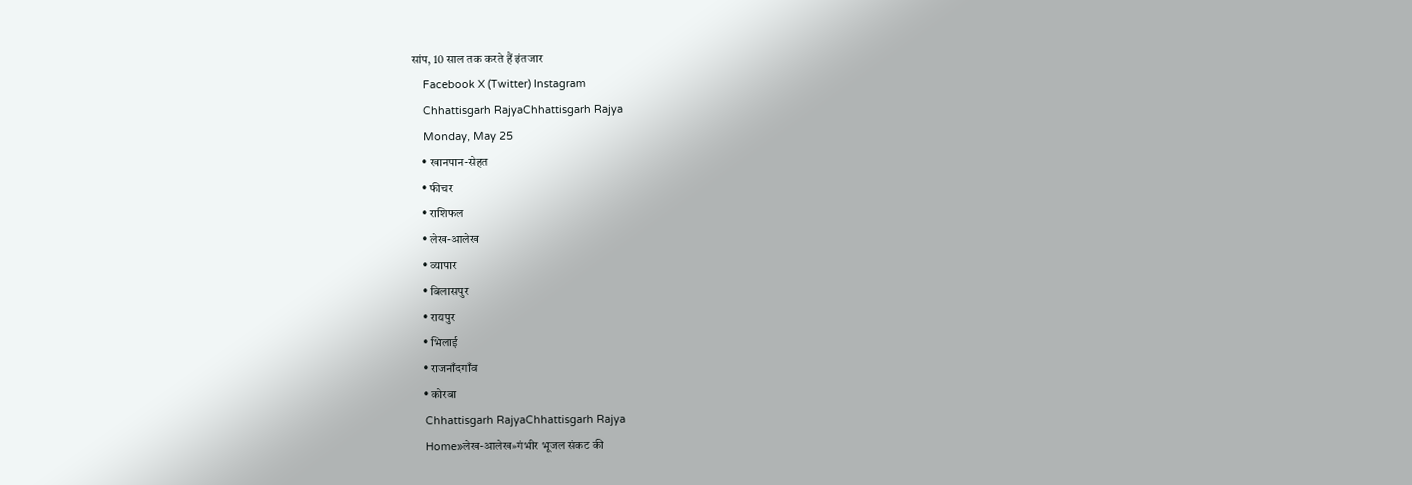सांप, 10 साल तक करते हैं इंतजार
    Facebook X (Twitter) Instagram
    Chhattisgarh RajyaChhattisgarh Rajya
    Monday, May 25
    • खानपान-सेहत
    • फीचर
    • राशिफल
    • लेख-आलेख
    • व्यापार
    • बिलासपुर
    • रायपुर
    • भिलाई
    • राजनाँदगाँव
    • कोरबा
    Chhattisgarh RajyaChhattisgarh Rajya
    Home»लेख-आलेख»गंभीर भूजल संकट की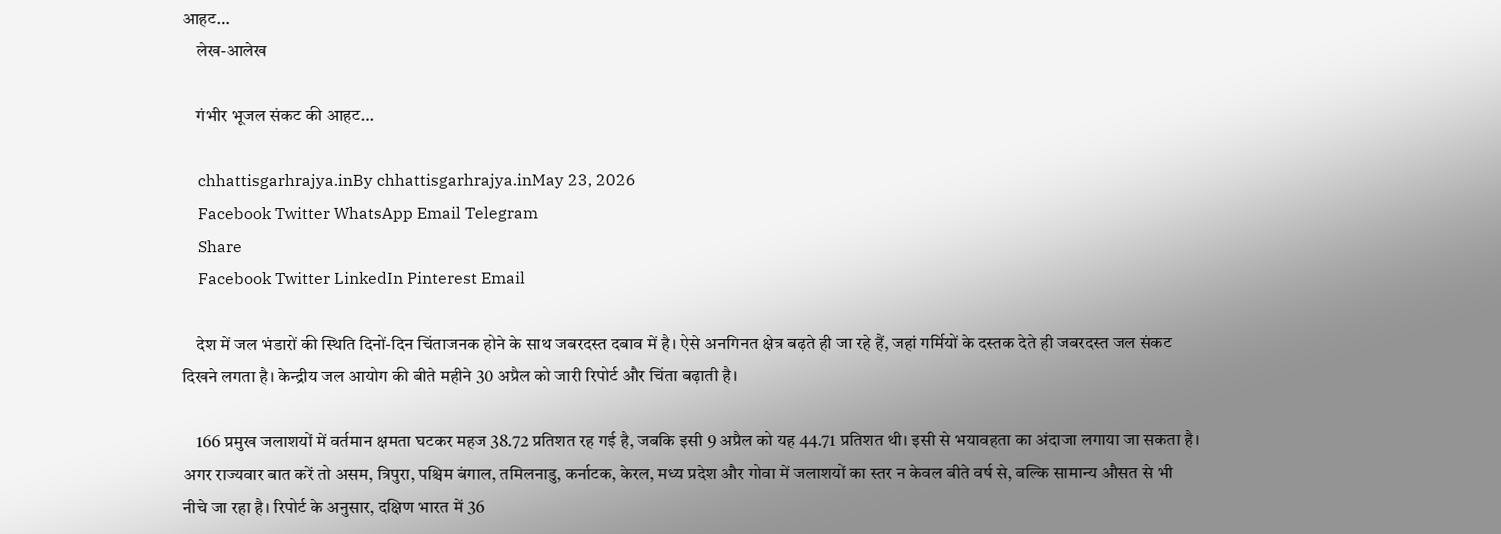आहट…
    लेख-आलेख

    गंभीर भूजल संकट की आहट…

    chhattisgarhrajya.inBy chhattisgarhrajya.inMay 23, 2026
    Facebook Twitter WhatsApp Email Telegram
    Share
    Facebook Twitter LinkedIn Pinterest Email

    देश में जल भंडारों की स्थिति दिनों-दिन चिंताजनक होने के साथ जबरदस्त दबाव में है। ऐसे अनगिनत क्षेत्र बढ़ते ही जा रहे हैं, जहां गर्मियों के दस्तक देते ही जबरदस्त जल संकट दिखने लगता है। केन्द्रीय जल आयोग की बीते महीने 30 अप्रैल को जारी रिपोर्ट और चिंता बढ़ाती है।

    166 प्रमुख जलाशयों में वर्तमान क्षमता घटकर महज 38.72 प्रतिशत रह गई है, जबकि इसी 9 अप्रैल को यह 44.71 प्रतिशत थी। इसी से भयावहता का अंदाजा लगाया जा सकता है। अगर राज्यवार बात करें तो असम, त्रिपुरा, पश्चिम बंगाल, तमिलनाडु, कर्नाटक, केरल, मध्य प्रदेश और गोवा में जलाशयों का स्तर न केवल बीते वर्ष से, बल्कि सामान्य औसत से भी नीचे जा रहा है। रिपोर्ट के अनुसार, दक्षिण भारत में 36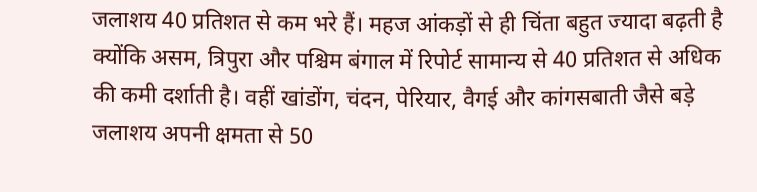जलाशय 40 प्रतिशत से कम भरे हैं। महज आंकड़ों से ही चिंता बहुत ज्यादा बढ़ती है क्योंकि असम, त्रिपुरा और पश्चिम बंगाल में रिपोर्ट सामान्य से 40 प्रतिशत से अधिक की कमी दर्शाती है। वहीं खांडोंग, चंदन, पेरियार, वैगई और कांगसबाती जैसे बड़े जलाशय अपनी क्षमता से 50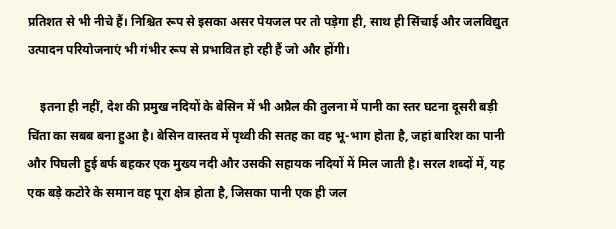प्रतिशत से भी नीचे हैं। निश्चित रूप से इसका असर पेयजल पर तो पड़ेगा ही, साथ ही सिंचाई और जलविद्युत उत्पादन परियोजनाएं भी गंभीर रूप से प्रभावित हो रही हैं जो और होंगी।

    इतना ही नहीं, देश की प्रमुख नदियों के बेसिन में भी अप्रैल की तुलना में पानी का स्तर घटना दूसरी बड़ी चिंता का सबब बना हुआ है। बेसिन वास्तव में पृथ्वी की सतह का वह भू-भाग होता है, जहां बारिश का पानी और पिघली हुई बर्फ बहकर एक मुख्य नदी और उसकी सहायक नदियों में मिल जाती है। सरल शब्दों में, यह एक बड़े कटोरे के समान वह पूरा क्षेत्र होता है, जिसका पानी एक ही जल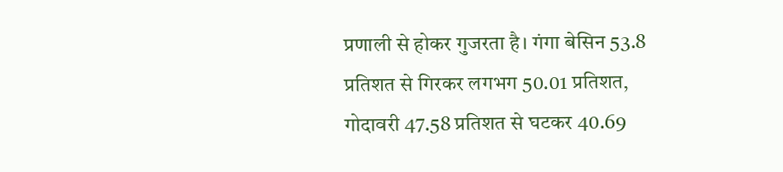प्रणाली से होकर गुजरता है। गंगा बेसिन 53.8 प्रतिशत से गिरकर लगभग 50.01 प्रतिशत, गोदावरी 47.58 प्रतिशत से घटकर 40.69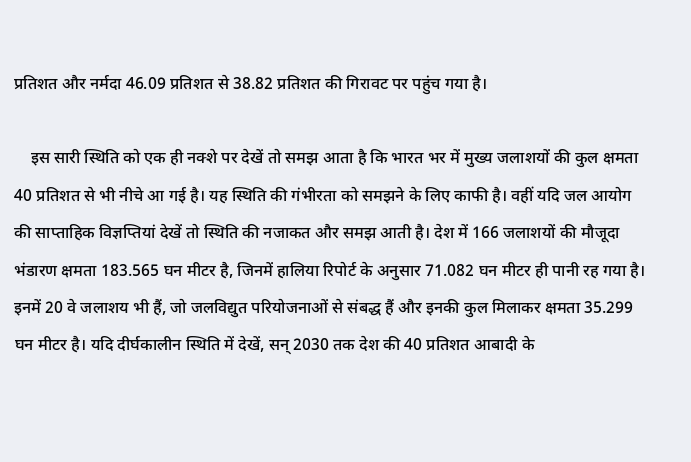प्रतिशत और नर्मदा 46.09 प्रतिशत से 38.82 प्रतिशत की गिरावट पर पहुंच गया है।

    इस सारी स्थिति को एक ही नक्शे पर देखें तो समझ आता है कि भारत भर में मुख्य जलाशयों की कुल क्षमता 40 प्रतिशत से भी नीचे आ गई है। यह स्थिति की गंभीरता को समझने के लिए काफी है। वहीं यदि जल आयोग की साप्ताहिक विज्ञप्तियां देखें तो स्थिति की नजाकत और समझ आती है। देश में 166 जलाशयों की मौजूदा भंडारण क्षमता 183.565 घन मीटर है, जिनमें हालिया रिपोर्ट के अनुसार 71.082 घन मीटर ही पानी रह गया है। इनमें 20 वे जलाशय भी हैं, जो जलविद्युत परियोजनाओं से संबद्ध हैं और इनकी कुल मिलाकर क्षमता 35.299 घन मीटर है। यदि दीर्घकालीन स्थिति में देखें, सन् 2030 तक देश की 40 प्रतिशत आबादी के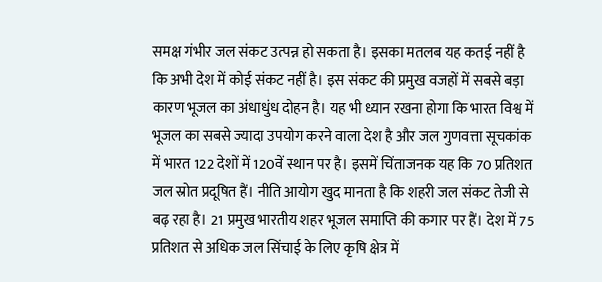समक्ष गंभीर जल संकट उत्पन्न हो सकता है। इसका मतलब यह कतई नहीं है कि अभी देश में कोई संकट नहीं है। इस संकट की प्रमुख वजहों में सबसे बड़ा कारण भूजल का अंधाधुंध दोहन है। यह भी ध्यान रखना होगा कि भारत विश्व में भूजल का सबसे ज्यादा उपयोग करने वाला देश है और जल गुणवत्ता सूचकांक में भारत 122 देशों में 120वें स्थान पर है। इसमें चिंताजनक यह कि 70 प्रतिशत जल स्रोत प्रदूषित हैं। नीति आयोग खुद मानता है कि शहरी जल संकट तेजी से बढ़ रहा है। 21 प्रमुख भारतीय शहर भूजल समाप्ति की कगार पर हैं। देश में 75 प्रतिशत से अधिक जल सिंचाई के लिए कृषि क्षेत्र में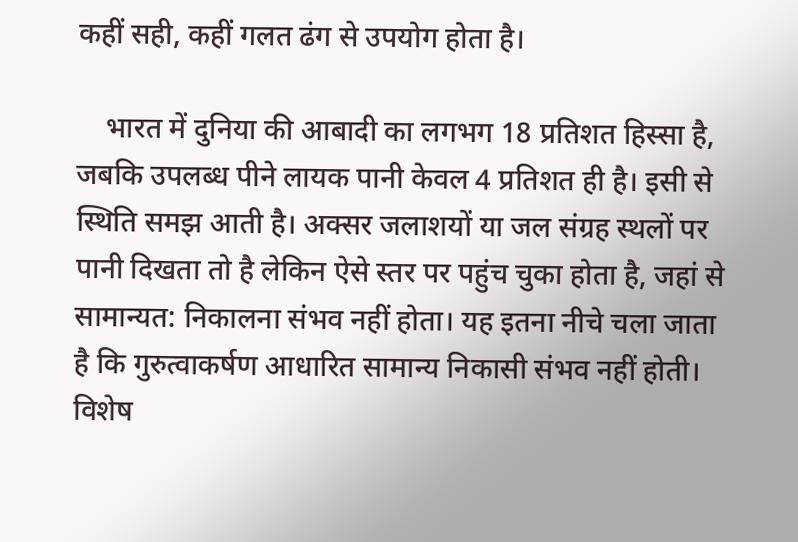कहीं सही, कहीं गलत ढंग से उपयोग होता है।

    भारत में दुनिया की आबादी का लगभग 18 प्रतिशत हिस्सा है, जबकि उपलब्ध पीने लायक पानी केवल 4 प्रतिशत ही है। इसी से स्थिति समझ आती है। अक्सर जलाशयों या जल संग्रह स्थलों पर पानी दिखता तो है लेकिन ऐसे स्तर पर पहुंच चुका होता है, जहां से सामान्यत: निकालना संभव नहीं होता। यह इतना नीचे चला जाता है कि गुरुत्वाकर्षण आधारित सामान्य निकासी संभव नहीं होती। विशेष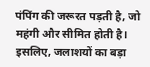पंपिंग की जरूरत पड़ती है, जो महंगी और सीमित होती है। इसलिए, जलाशयों का बड़ा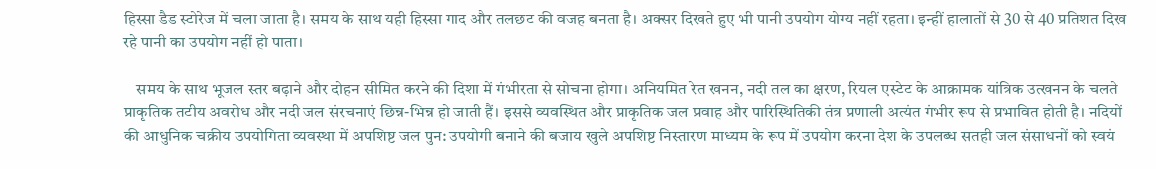हिस्सा डैड स्टोरेज में चला जाता है। समय के साथ यही हिस्सा गाद और तलछट की वजह बनता है। अक्सर दिखते हुए भी पानी उपयोग योग्य नहीं रहता। इन्हीं हालातों से 30 से 40 प्रतिशत दिख रहे पानी का उपयोग नहीं हो पाता।

    समय के साथ भूजल स्तर बढ़ाने और दोहन सीमित करने की दिशा में गंभीरता से सोचना होगा। अनियमित रेत खनन, नदी तल का क्षरण, रियल एस्टेट के आक्रामक यांत्रिक उत्खनन के चलते प्राकृतिक तटीय अवरोध और नदी जल संरचनाएं छिन्न-भिन्न हो जाती हैं। इससे व्यवस्थित और प्राकृतिक जल प्रवाह और पारिस्थितिकी तंत्र प्रणाली अत्यंत गंभीर रूप से प्रभावित होती है। नदियों की आधुनिक चक्रीय उपयोगिता व्यवस्था में अपशिष्ट जल पुन: उपयोगी बनाने की बजाय खुले अपशिष्ट निस्तारण माध्यम के रूप में उपयोग करना देश के उपलब्ध सतही जल संसाधनों को स्वयं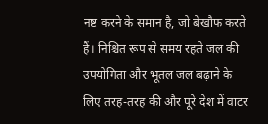नष्ट करने के समान है, जो बेखौफ करते हैं। निश्चित रूप से समय रहते जल की उपयोगिता और भूतल जल बढ़ाने के लिए तरह-तरह की और पूरे देश में वाटर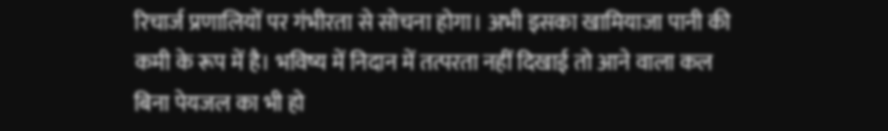रिचार्ज प्रणालियों पर गंभीरता से सोचना होगा। अभी इसका खामियाजा पानी की कमी के रूप में है। भविष्य में निदान में तत्परता नहीं दिखाई तो आने वाला कल बिना पेयजल का भी हो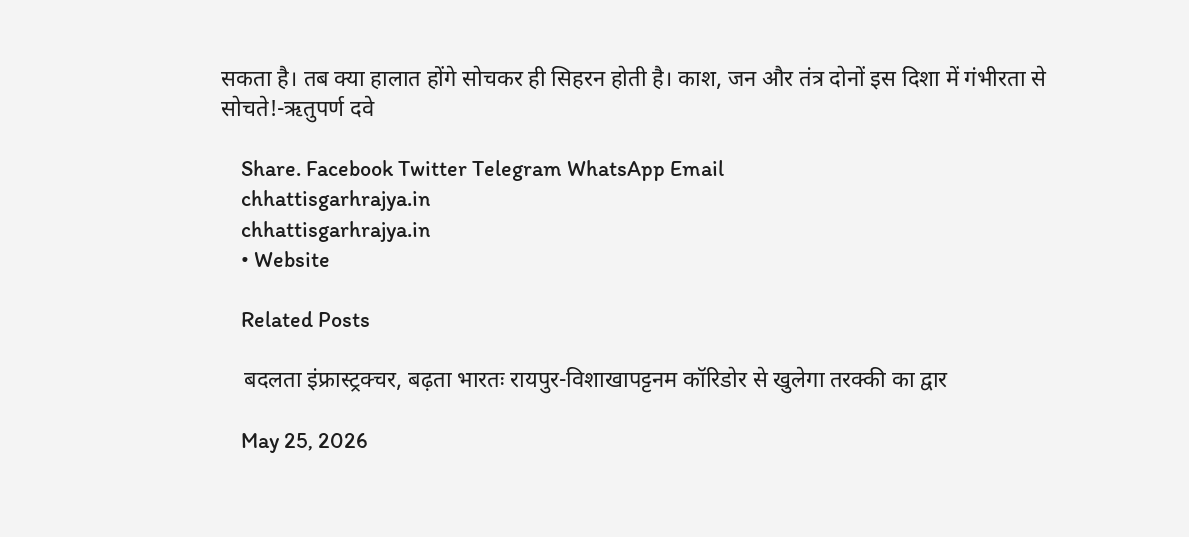सकता है। तब क्या हालात होंगे सोचकर ही सिहरन होती है। काश, जन और तंत्र दोनों इस दिशा में गंभीरता से सोचते!-ऋतुपर्ण दवे

    Share. Facebook Twitter Telegram WhatsApp Email
    chhattisgarhrajya.in
    chhattisgarhrajya.in
    • Website

    Related Posts

    बदलता इंफ्रास्ट्रक्चर, बढ़ता भारतः रायपुर-विशाखापट्टनम कॉरिडोर से खुलेगा तरक्की का द्वार

    May 25, 2026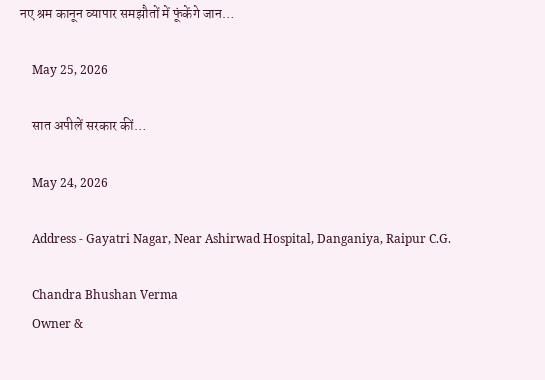नए श्रम कानून व्यापार समझौतों में फूंकेंगे जान…

    May 25, 2026

    सात अपीलें सरकार कीं…

    May 24, 2026

    Address - Gayatri Nagar, Near Ashirwad Hospital, Danganiya, Raipur C.G.

    Chandra Bhushan Verma
    Owner &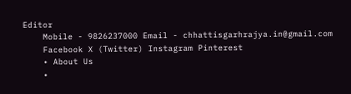Editor
    Mobile - 9826237000 Email - chhattisgarhrajya.in@gmail.com
    Facebook X (Twitter) Instagram Pinterest
    • About Us
    •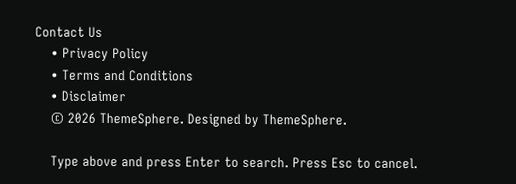Contact Us
    • Privacy Policy
    • Terms and Conditions
    • Disclaimer
    © 2026 ThemeSphere. Designed by ThemeSphere.

    Type above and press Enter to search. Press Esc to cancel.